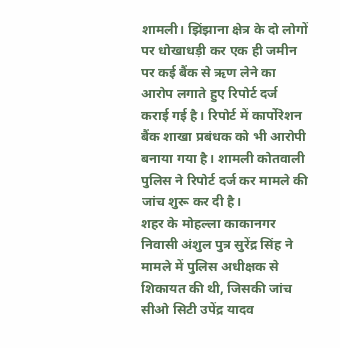शामली। झिंझाना क्षेत्र के दो लोगों पर धोखाधड़ी कर एक ही जमीन पर कई बैंक से ऋण लेने का आरोप लगाते हुए रिपोर्ट दर्ज कराई गई है। रिपोर्ट में कार्पोरेशन बैंक शाखा प्रबंधक को भी आरोपी बनाया गया है। शामली कोतवाली पुलिस ने रिपोर्ट दर्ज कर मामले की जांच शुरू कर दी है।
शहर के मोहल्ला काकानगर निवासी अंशुल पुत्र सुरेंद्र सिंह ने मामले में पुलिस अधीक्षक से शिकायत की थी, जिसकी जांच सीओ सिटी उपेंद्र यादव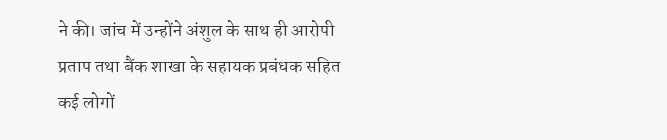ने की। जांच में उन्होंने अंशुल के साथ ही आरोपी प्रताप तथा बैंक शाखा के सहायक प्रबंधक सहित कई लोगों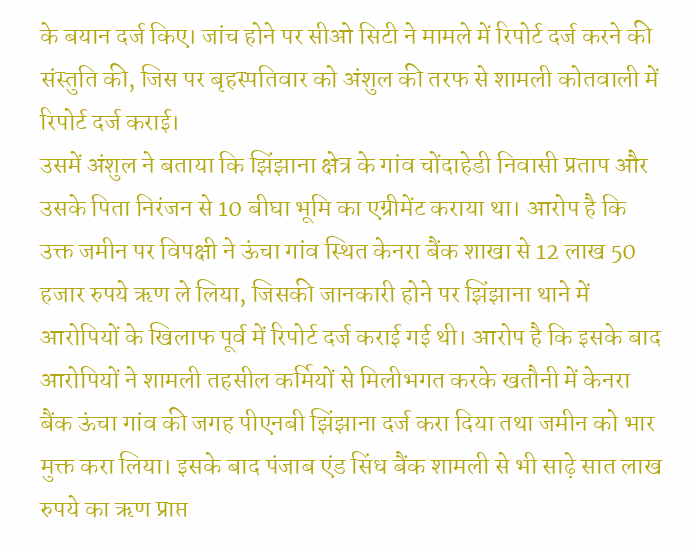के बयान दर्ज किए। जांच होने पर सीओ सिटी ने मामले में रिपोर्ट दर्ज करने की संस्तुति की, जिस पर बृहस्पतिवार को अंशुल की तरफ से शामली कोतवाली में रिपोर्ट दर्ज कराई।
उसमें अंशुल ने बताया कि झिंझाना क्षेत्र के गांव चोंदाहेडी निवासी प्रताप और उसके पिता निरंजन से 10 बीघा भूमि का एग्रीमेंट कराया था। आरोप है कि उक्त जमीन पर विपक्षी ने ऊंचा गांव स्थित केनरा बैंक शाखा से 12 लाख 50 हजार रुपये ऋण ले लिया, जिसकी जानकारी होने पर झिंझाना थाने में आरोपियों के खिलाफ पूर्व में रिपोर्ट दर्ज कराई गई थी। आरोप है कि इसके बाद आरोपियों ने शामली तहसील कर्मियों से मिलीभगत करके खतौनी में केनरा बैंक ऊंचा गांव की जगह पीएनबी झिंझाना दर्ज करा दिया तथा जमीन को भार मुक्त करा लिया। इसके बाद पंजाब एंड सिंध बैंक शामली से भी साढ़े सात लाख रुपये का ऋण प्राप्त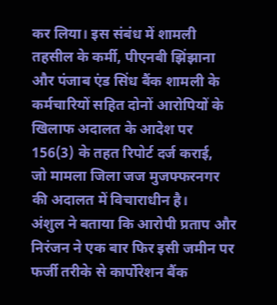कर लिया। इस संबंध में शामली तहसील के कर्मी, पीएनबी झिंझाना और पंजाब एंड सिंध बैंक शामली के कर्मचारियों सहित दोनों आरोपियों के खिलाफ अदालत के आदेश पर 156(3) के तहत रिपोर्ट दर्ज कराई,
जो मामला जिला जज मुजफ्फरनगर की अदालत में विचाराधीन है।
अंशुल ने बताया कि आरोपी प्रताप और निरंजन ने एक बार फिर इसी जमीन पर फर्जी तरीके से कार्पोरेशन बैंक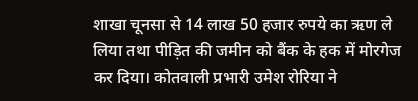शाखा चूनसा से 14 लाख 50 हजार रुपये का ऋण ले लिया तथा पीड़ित की जमीन को बैंक के हक में मोरगेज कर दिया। कोतवाली प्रभारी उमेश रोरिया ने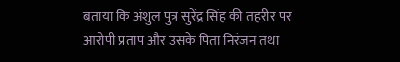बताया कि अंशुल पुत्र सुरेंद्र सिंह की तहरीर पर आरोपी प्रताप और उसके पिता निरंजन तथा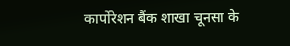कार्पोरेशन बैंक शाखा चूनसा के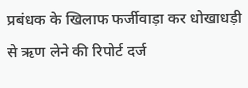प्रबंधक के खिलाफ फर्जीवाड़ा कर धोखाधड़ी से ऋण लेने की रिपोर्ट दर्ज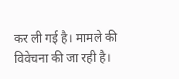कर ली गई है। मामले की विवेचना की जा रही है।